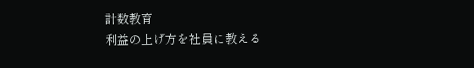計数教育
利益の上げ方を社員に教える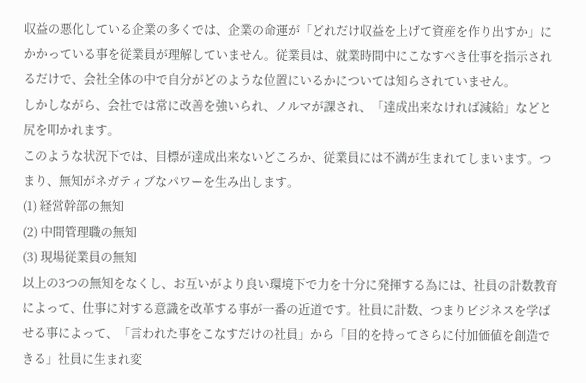収益の悪化している企業の多くでは、企業の命運が「どれだけ収益を上げて資産を作り出すか」にかかっている事を従業員が理解していません。従業員は、就業時間中にこなすべき仕事を指示されるだけで、会社全体の中で自分がどのような位置にいるかについては知らされていません。
しかしながら、会社では常に改善を強いられ、ノルマが課され、「達成出来なければ減給」などと尻を叩かれます。
このような状況下では、目標が達成出来ないどころか、従業員には不満が生まれてしまいます。つまり、無知がネガティブなパワーを生み出します。
(1) 経営幹部の無知
(2) 中間管理職の無知
(3) 現場従業員の無知
以上の3つの無知をなくし、お互いがより良い環境下で力を十分に発揮する為には、社員の計数教育によって、仕事に対する意識を改革する事が一番の近道です。社員に計数、つまりビジネスを学ばせる事によって、「言われた事をこなすだけの社員」から「目的を持ってさらに付加価値を創造できる」社員に生まれ変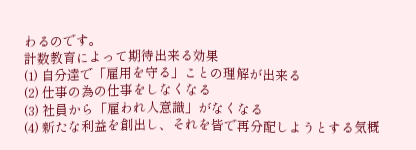わるのです。
計数教育によって期待出来る効果
(1) 自分達で「雇用を守る」ことの理解が出来る
(2) 仕事の為の仕事をしなくなる
(3) 社員から「雇われ人意識」がなくなる
(4) 新たな利益を創出し、それを皆で再分配しようとする気概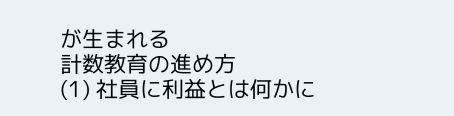が生まれる
計数教育の進め方
(1) 社員に利益とは何かに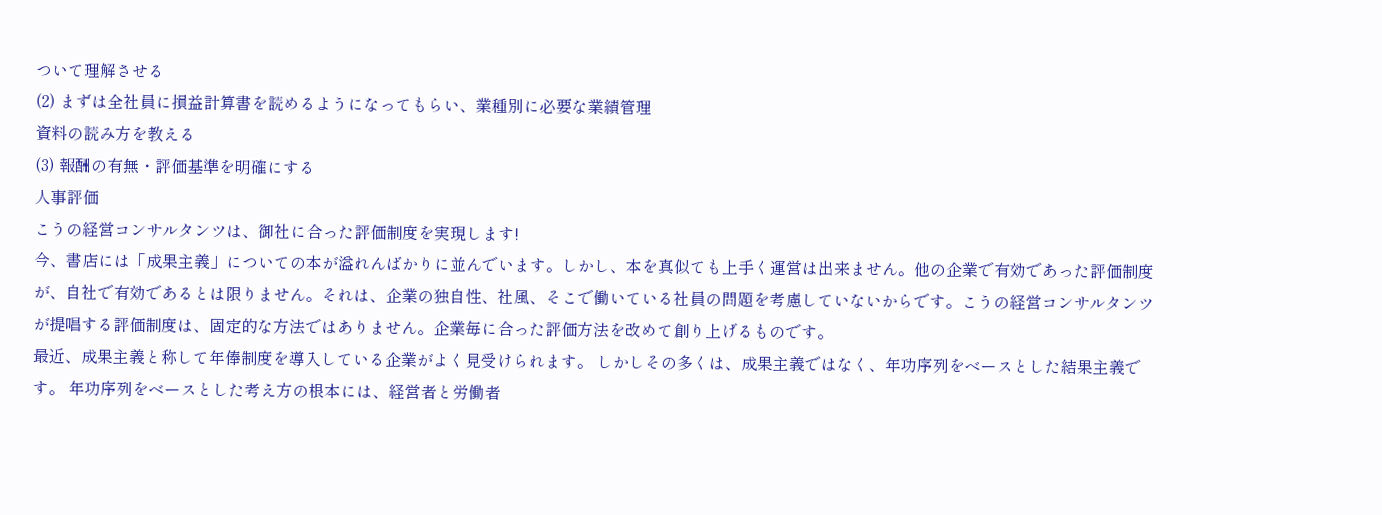ついて理解させる
(2) まずは全社員に損益計算書を読めるようになってもらい、業種別に必要な業績管理
資料の読み方を教える
(3) 報酬の有無・評価基準を明確にする
人事評価
こうの経営コンサルタンツは、御社に合った評価制度を実現します!
今、書店には「成果主義」についての本が溢れんばかりに並んでいます。しかし、本を真似ても上手く運営は出来ません。他の企業で有効であった評価制度が、自社で有効であるとは限りません。それは、企業の独自性、社風、そこで働いている社員の問題を考慮していないからです。こうの経営コンサルタンツが提唱する評価制度は、固定的な方法ではありません。企業毎に合った評価方法を改めて創り上げるものです。
最近、成果主義と称して年俸制度を導入している企業がよく見受けられます。 しかしその多くは、成果主義ではなく、年功序列をベースとした結果主義です。 年功序列をベースとした考え方の根本には、経営者と労働者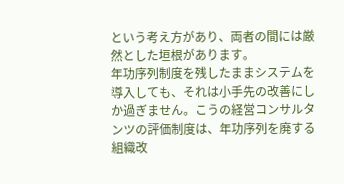という考え方があり、両者の間には厳然とした垣根があります。
年功序列制度を残したままシステムを導入しても、それは小手先の改善にしか過ぎません。こうの経営コンサルタンツの評価制度は、年功序列を廃する組織改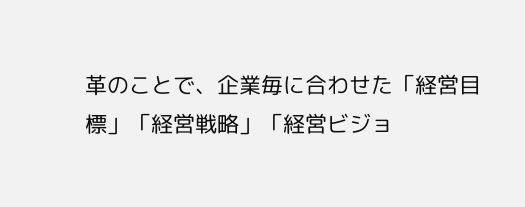革のことで、企業毎に合わせた「経営目標」「経営戦略」「経営ビジョ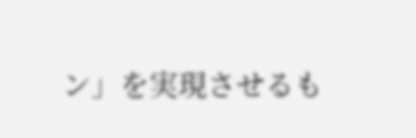ン」を実現させるも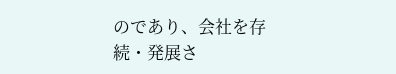のであり、会社を存続・発展さ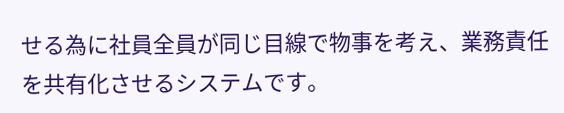せる為に社員全員が同じ目線で物事を考え、業務責任を共有化させるシステムです。